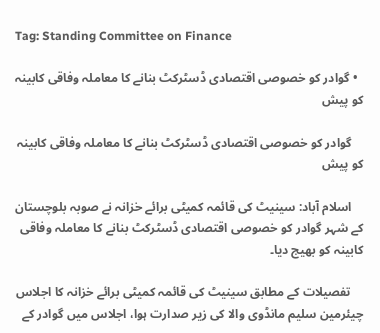Tag: Standing Committee on Finance

  • گوادر کو خصوصی اقتصادی ڈسٹرکٹ بنانے کا معاملہ وفاقی کابینہ کو پیش

    گوادر کو خصوصی اقتصادی ڈسٹرکٹ بنانے کا معاملہ وفاقی کابینہ کو پیش

    اسلام آباد: سینیٹ کی قائمہ کمیٹی برائے خزانہ نے صوبہ بلوچستان کے شہر گوادر کو خصوصی اقتصادی ڈسٹرکٹ بنانے کا معاملہ وفاقی کابینہ کو بھیج دیا۔

    تفصیلات کے مطابق سینیٹ کی قائمہ کمیٹی برائے خزانہ کا اجلاس چیئرمین سلیم مانڈوی والا کی زیر صدارت ہوا، اجلاس میں گوادر کے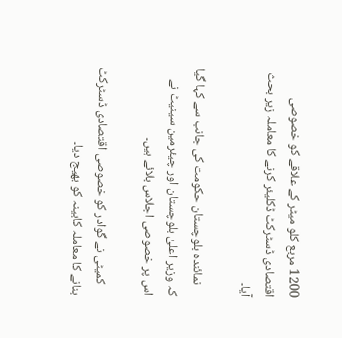1200 مربع کلو میٹر کے علاقے کو خصوصی اقتصادی ڈسٹرکٹ ڈکلیئر کرنے کا معاملہ زیر بحث آیا۔

    نمائندہ بلوچستان حکومت کی جانب سے کہا گیا کہ وزیر اعلیٰ بلوچستان اور چیئرمین سینیٹ نے اس پر خصوصی اجلاس بلائے ہیں۔

    کمیٹی نے گوادر کو خصوصی اقتصادی ڈسٹرکٹ بنانے کا معاملہ کابینہ کو بھیج دیا۔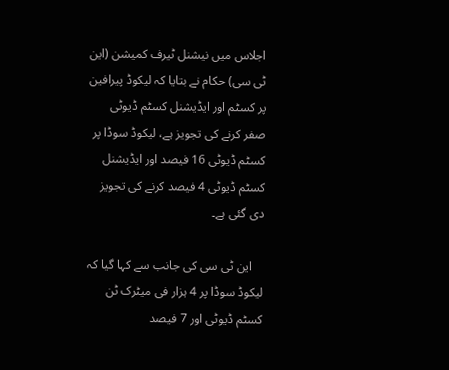اجلاس میں نیشنل ٹیرف کمیشن (این ٹی سی) حکام نے بتایا کہ لیکوڈ پیرافین پر کسٹم اور ایڈیشنل کسٹم ڈیوٹی صفر کرنے کی تجویز ہے، لیکوڈ سوڈا پر کسٹم ڈیوٹی 16 فیصد اور ایڈیشنل کسٹم ڈیوٹی 4 فیصد کرنے کی تجویز دی گئی ہے۔

    این ٹی سی کی جانب سے کہا گیا کہ لیکوڈ سوڈا پر 4 ہزار فی میٹرک ٹن کسٹم ڈیوٹی اور 7 فیصد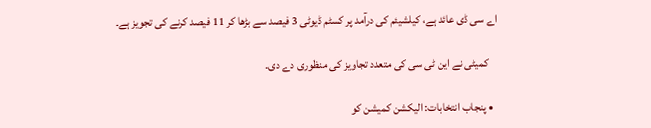اے سی ڈی عائد ہے، کیلشیئم کی درآمد پر کسٹم ڈیوٹی 3 فیصد سے بڑھا کر 11 فیصد کرنے کی تجویز ہے۔

    کمیٹی نے این ٹی سی کی متعدد تجاویز کی منظوری دے دی۔

  • پنجاب انتخابات: الیکشن کمیشن کو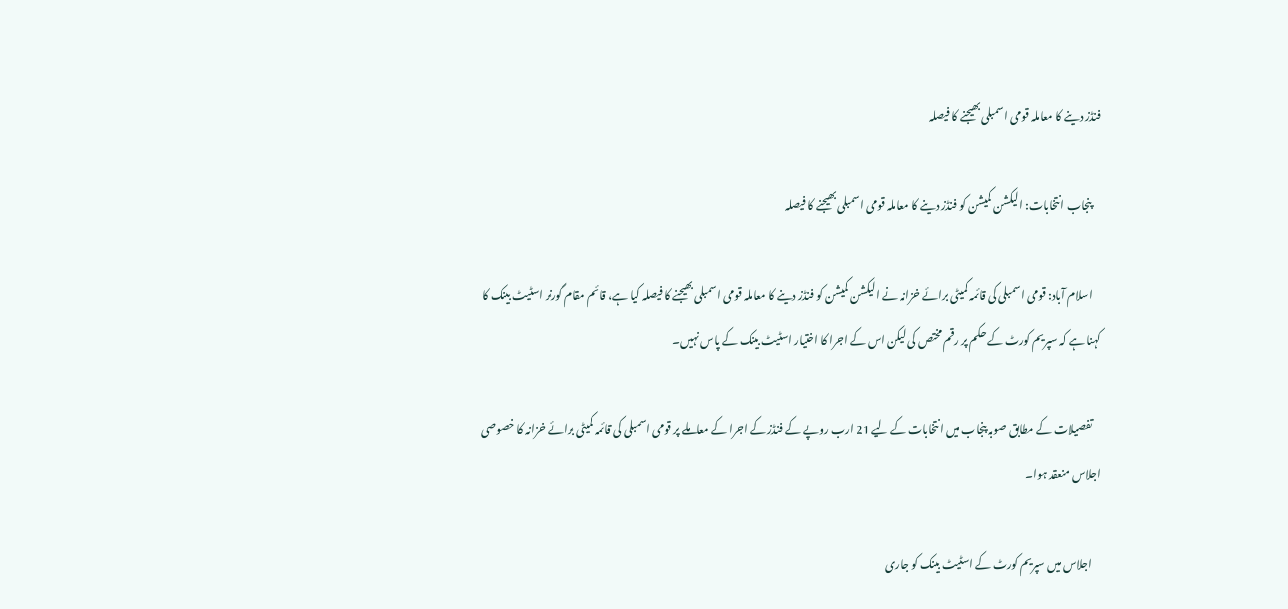فنڈز دینے کا معاملہ قومی اسمبلی بھیجنے کا فیصلہ

    پنجاب انتخابات: الیکشن کمیشن کو فنڈز دینے کا معاملہ قومی اسمبلی بھیجنے کا فیصلہ

    اسلام آباد: قومی اسمبلی کی قائمہ کمیٹی برائے خزانہ نے الیکشن کمیشن کو فنڈز دینے کا معاملہ قومی اسمبلی بھیجنے کا فیصلہ کیا ہے، قائم مقام گورنر اسٹیٹ بینک کا کہنا ہے کہ سپریم کورٹ کے حکم پر رقم مختص کی لیکن اس کے اجرا کا اختیار اسٹیٹ بینک کے پاس نہیں۔

    تفصیلات کے مطابق صوبہ پنجاب میں انتخابات کے لیے 21 ارب روپے کے فنڈز کے اجرا کے معاملے پر قومی اسمبلی کی قائمہ کمیٹی برائے خزانہ کا خصوصی اجلاس منعقد ہوا۔

    اجلاس میں سپریم کورٹ کے اسٹیٹ بینک کو جاری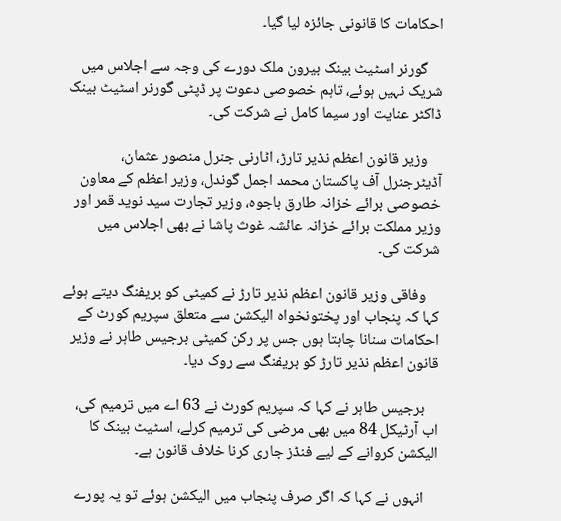احکامات کا قانونی جائزہ لیا گیا۔

    گورنر اسٹیٹ بینک بیرون ملک دورے کی وجہ سے اجلاس میں شریک نہیں ہوئے، تاہم خصوصی دعوت پر ڈپٹی گورنر اسٹیٹ بینک ڈاکٹر عنایت اور سیما کامل نے شرکت کی۔

    وزیر قانون اعظم نذیر تارڑ، اٹارنی جنرل منصور عثمان، آڈیٹرجنرل آف پاکستان محمد اجمل گوندل، وزیر اعظم کے معاون خصوصی برائے خزانہ طارق باجوہ، وزیر تجارت سید نوید قمر اور وزیر مملکت برائے خزانہ عائشہ غوث پاشا نے بھی اجلاس میں شرکت کی۔

    وفاقی وزیر قانون اعظم نذیر تارڑ نے کمیٹی کو بریفنگ دیتے ہوئے کہا کہ پنجاب اور پختونخواہ الیکشن سے متعلق سپریم کورٹ کے احکامات سنانا چاہتا ہوں جس پر رکن کمیٹی برجیس طاہر نے وزیر قانون اعظم نذیر تارڑ کو بریفنگ سے روک دیا۔

    برجیس طاہر نے کہا کہ سپریم کورٹ نے 63 اے میں ترمیم کی، اب آرٹیکل 84 میں بھی مرضی کی ترمیم کرلے، اسٹیٹ بینک کا الیکشن کروانے کے لیے فنڈز جاری کرنا خلاف قانون ہے۔

    انہوں نے کہا کہ اگر صرف پنجاب میں الیکشن ہوئے تو یہ پورے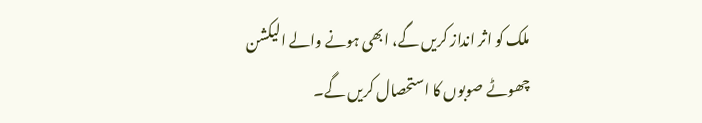ملک کو اثر انداز کریں گے، ابھی ہونے والے الیکشن چھوٹے صوبوں کا استحصال کریں گے۔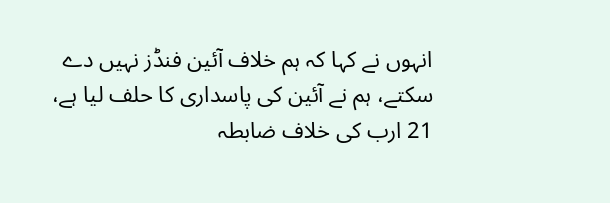انہوں نے کہا کہ ہم خلاف آئین فنڈز نہیں دے سکتے، ہم نے آئین کی پاسداری کا حلف لیا ہے، 21 ارب کی خلاف ضابطہ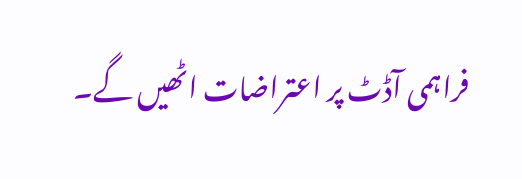فراہمی آڈٹ پر اعتراضات اٹھیں گے۔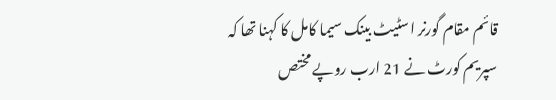قائم مقام گورنر اسٹیٹ بینک سیما کامل کا کہنا تھا کہ سپریم کورٹ نے 21 ارب روپے مختص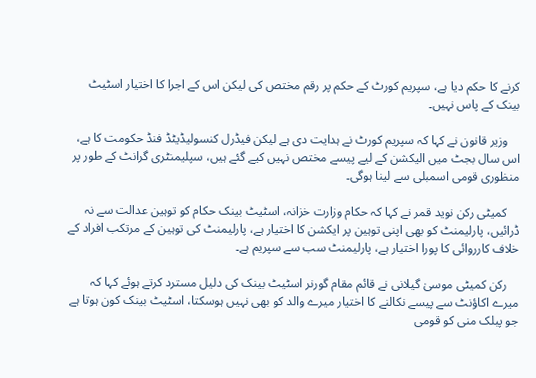کرنے کا حکم دیا ہے، سپریم کورٹ کے حکم پر رقم مختص کی لیکن اس کے اجرا کا اختیار اسٹیٹ بینک کے پاس نہیں۔

    وزیر قانون نے کہا کہ سپریم کورٹ نے ہدایت دی ہے لیکن فیڈرل کنسولیڈیٹڈ فنڈ حکومت کا ہے، اس سال بجٹ میں الیکشن کے لیے پیسے مختص نہیں کیے گئے ہیں، سپلیمنٹری گرانٹ کے طور پر منظوری قومی اسمبلی سے لینا ہوگی۔

    کمیٹی رکن نوید قمر نے کہا کہ حکام وزارت خزانہ، اسٹیٹ بینک حکام کو توہین عدالت سے نہ ڈرائیں، پارلیمنٹ کو بھی اپنی توہین پر ایکشن کا اختیار ہے، پارلیمنٹ کی توہین کے مرتکب افراد کے خلاف کارروائی کا پورا اختیار ہے، پارلیمنٹ سب سے سپریم ہے۔

    رکن کمیٹی موسیٰ گیلانی نے قائم مقام گورنر اسٹیٹ بینک کی دلیل مسترد کرتے ہوئے کہا کہ میرے اکاؤنٹ سے پیسے نکالنے کا اختیار میرے والد کو بھی نہیں ہوسکتا، اسٹیٹ بینک کون ہوتا ہے جو پبلک منی کو قومی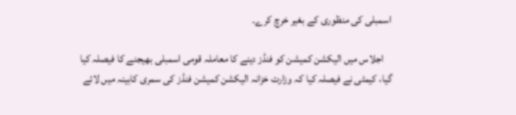اسمبلی کی منظوری کے بغیر خرچ کرے۔

    اجلاس میں الیکشن کمیشن کو فنڈز دینے کا معاملہ قومی اسمبلی بھیجنے کا فیصلہ کیا گیا، کیمٹی نے فیصلہ کیا کہ وزارت خزانہ الیکشن کمیشن فنڈز کی سمری کابینہ میں لائے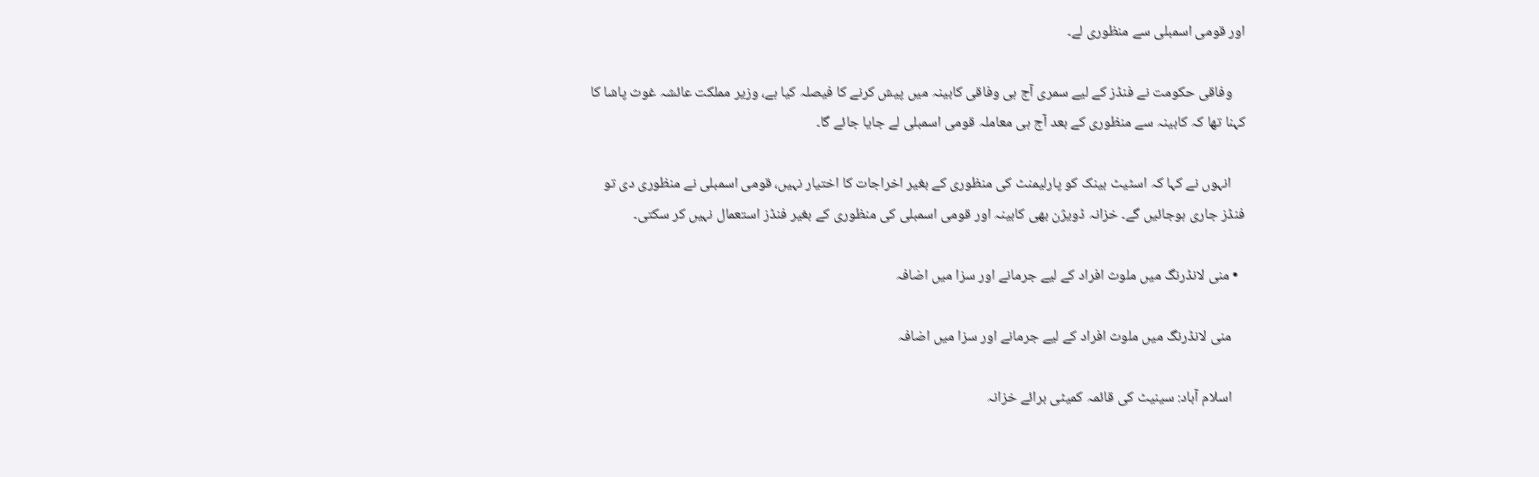اور قومی اسمبلی سے منظوری لے۔

    وفاقی حکومت نے فنڈز کے لیے سمری آج ہی وفاقی کابینہ میں پیش کرنے کا فیصلہ کیا ہے، وزیر مملکت عائشہ غوث پاشا کا کہنا تھا کہ کابینہ سے منظوری کے بعد آج ہی معاملہ قومی اسمبلی لے جایا جائے گا۔

    انہوں نے کہا کہ اسٹیٹ بینک کو پارلیمنٹ کی منظوری کے بغیر اخراجات کا اختیار نہیں، قومی اسمبلی نے منظوری دی تو فنڈز جاری ہوجائیں گے۔ خزانہ ڈویژن بھی کابینہ اور قومی اسمبلی کی منظوری کے بغیر فنڈز استعمال نہیں کر سکتی۔

  • منی لانڈرنگ میں ملوث افراد کے لیے جرمانے اور سزا میں اضافہ

    منی لانڈرنگ میں ملوث افراد کے لیے جرمانے اور سزا میں اضافہ

    اسلام آباد: سینیٹ کی قائمہ کمیٹی برائے خزانہ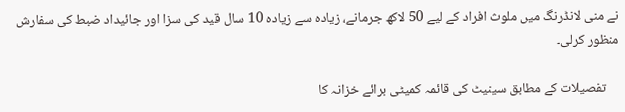نے منی لانڈرنگ میں ملوث افراد کے لیے 50 لاکھ جرمانے، زیادہ سے زیادہ 10 سال قید کی سزا اور جائیداد ضبط کی سفارش منظور کرلی۔

    تفصیلات کے مطابق سینیٹ کی قائمہ کمیٹی برائے خزانہ کا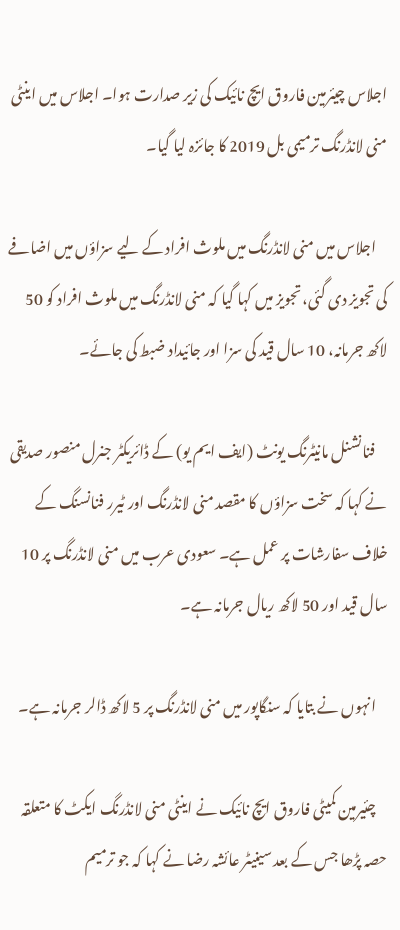اجلاس چیئرمین فاروق ایچ نائیک کی زیر صدارت ہوا۔ اجلاس میں اینٹی منی لانڈرنگ ترمیمی بل 2019 کا جائزہ لیا گیا۔

    اجلاس میں منی لانڈرنگ میں ملوث افراد کے لیے سزاؤں میں اضافے کی تجویز دی گئی، تجویز میں کہا گیا کہ منی لانڈرنگ میں ملوث افراد کو 50 لاکھ جرمانہ، 10 سال قید کی سزا اور جائیداد ضبط کی جائے۔

    فنانشنل مانیٹرنگ یونٹ (ایف ایم یو) کے ڈائریکٹر جنرل منصور صدیقی نے کہا کہ سخت سزاؤں کا مقصد منی لانڈرنگ اور ٹیرر فنانسنگ کے خلاف سفارشات پر عمل ہے۔ سعودی عرب میں منی لانڈرنگ پر 10 سال قید اور 50 لاکھ ریال جرمانہ ہے۔

    انہوں نے بتایا کہ سنگاپور میں منی لانڈرنگ پر 5 لاکھ ڈالر جرمانہ ہے۔

    چئیرمین کمیٹی فاروق ایچ نائیک نے اینٹی منی لانڈرنگ ایکٹ کا متعلقہ حصہ پڑھا جس کے بعد سینیٹر عائشہ رضا نے کہا کہ جو ترمیم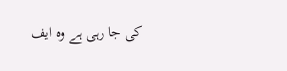کی جا رہی ہے وہ ایف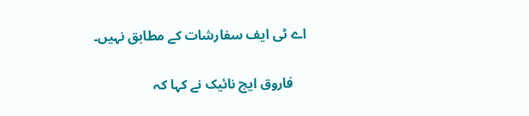اے ٹی ایف سفارشات کے مطابق نہیں۔

    فاروق ایچ نائیک نے کہا کہ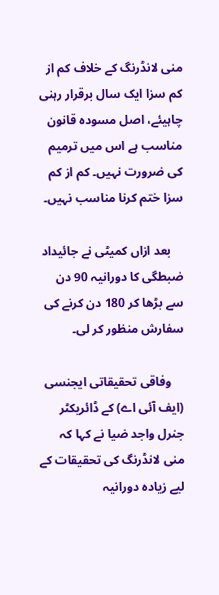منی لانڈرنگ کے خلاف کم از کم سزا ایک سال برقرار رہنی چاہیئے، اصل مسودہ قانون مناسب ہے اس میں ترمیم کی ضرورت نہیں۔ کم از کم سزا ختم کرنا مناسب نہیں۔

    بعد ازاں کمیٹی نے جائیداد ضبطگی کا دورانیہ 90 دن سے بڑھا کر 180 دن کرنے کی سفارش منظور کر لی۔

    وفاقی تحقیقاتی ایجنسی (ایف آئی اے) کے ڈائریکٹر جنرل واجد ضیا نے کہا کہ منی لانڈرنگ کی تحقیقات کے لیے زیادہ دورانیہ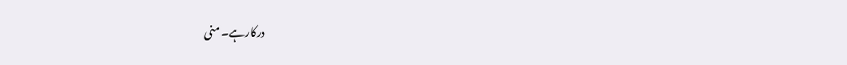درکارہے۔ منی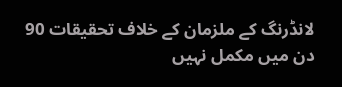لانڈرنگ کے ملزمان کے خلاف تحقیقات 90 دن میں مکمل نہیں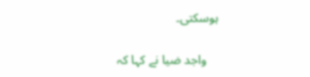ہوسکتی۔

    واجد ضیا نے کہا کہ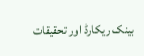بینک ریکارڈ اور تحقیقات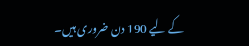کے لیے 190 دن ضروری ہیں۔